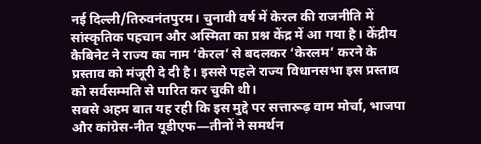नई दिल्ली/तिरुवनंतपुरम। चुनावी वर्ष में केरल की राजनीति में सांस्कृतिक पहचान और अस्मिता का प्रश्न केंद्र में आ गया है। केंद्रीय कैबिनेट ने राज्य का नाम ‘केरल’ से बदलकर ‘केरलम’ करने के प्रस्ताव को मंजूरी दे दी है। इससे पहले राज्य विधानसभा इस प्रस्ताव को सर्वसम्मति से पारित कर चुकी थी।
सबसे अहम बात यह रही कि इस मुद्दे पर सत्तारूढ़ वाम मोर्चा, भाजपा और कांग्रेस-नीत यूडीएफ—तीनों ने समर्थन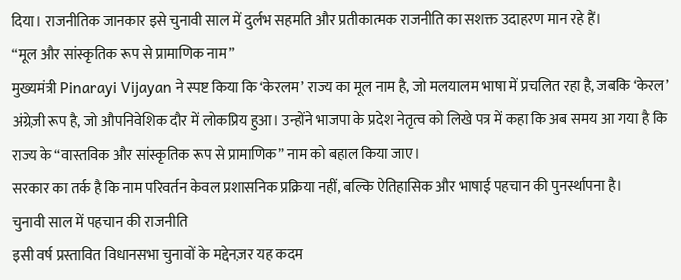दिया। राजनीतिक जानकार इसे चुनावी साल में दुर्लभ सहमति और प्रतीकात्मक राजनीति का सशक्त उदाहरण मान रहे हैं।
“मूल और सांस्कृतिक रूप से प्रामाणिक नाम”
मुख्यमंत्री Pinarayi Vijayan ने स्पष्ट किया कि ‘केरलम’ राज्य का मूल नाम है, जो मलयालम भाषा में प्रचलित रहा है, जबकि ‘केरल’ अंग्रेज़ी रूप है, जो औपनिवेशिक दौर में लोकप्रिय हुआ। उन्होंने भाजपा के प्रदेश नेतृत्व को लिखे पत्र में कहा कि अब समय आ गया है कि राज्य के “वास्तविक और सांस्कृतिक रूप से प्रामाणिक” नाम को बहाल किया जाए।
सरकार का तर्क है कि नाम परिवर्तन केवल प्रशासनिक प्रक्रिया नहीं, बल्कि ऐतिहासिक और भाषाई पहचान की पुनर्स्थापना है।
चुनावी साल में पहचान की राजनीति
इसी वर्ष प्रस्तावित विधानसभा चुनावों के मद्देनज़र यह कदम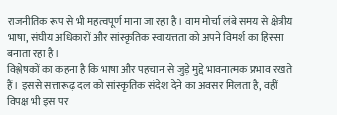राजनीतिक रूप से भी महत्वपूर्ण माना जा रहा है। वाम मोर्चा लंबे समय से क्षेत्रीय भाषा, संघीय अधिकारों और सांस्कृतिक स्वायत्तता को अपने विमर्श का हिस्सा बनाता रहा है।
विश्लेषकों का कहना है कि भाषा और पहचान से जुड़े मुद्दे भावनात्मक प्रभाव रखते हैं। इससे सत्तारूढ़ दल को सांस्कृतिक संदेश देने का अवसर मिलता है, वहीं विपक्ष भी इस पर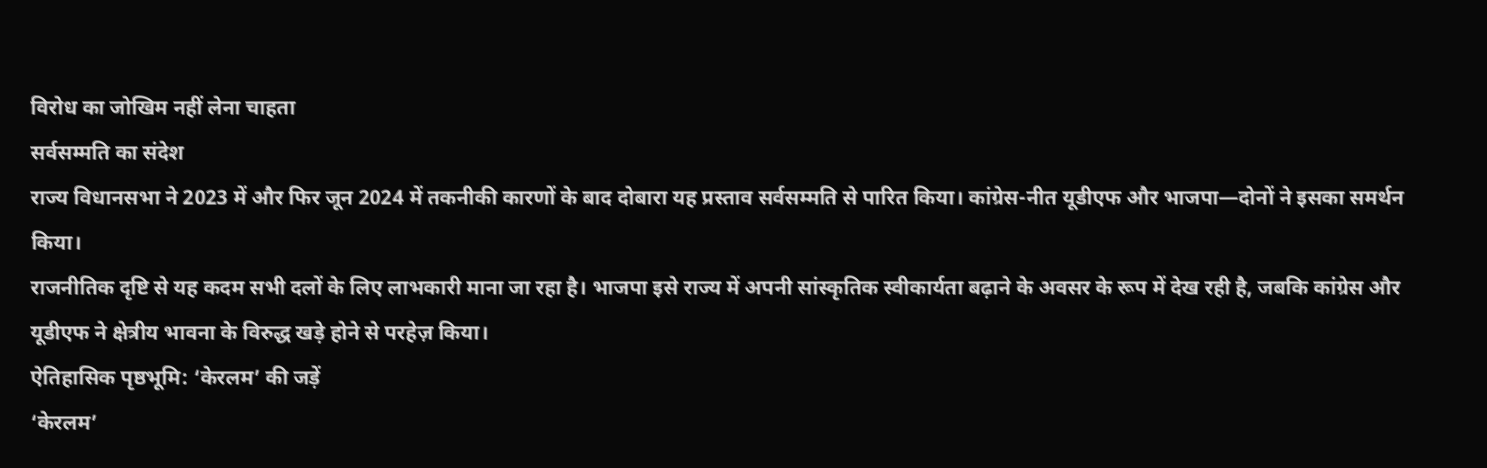विरोध का जोखिम नहीं लेना चाहता
सर्वसम्मति का संदेश
राज्य विधानसभा ने 2023 में और फिर जून 2024 में तकनीकी कारणों के बाद दोबारा यह प्रस्ताव सर्वसम्मति से पारित किया। कांग्रेस-नीत यूडीएफ और भाजपा—दोनों ने इसका समर्थन किया।
राजनीतिक दृष्टि से यह कदम सभी दलों के लिए लाभकारी माना जा रहा है। भाजपा इसे राज्य में अपनी सांस्कृतिक स्वीकार्यता बढ़ाने के अवसर के रूप में देख रही है, जबकि कांग्रेस और यूडीएफ ने क्षेत्रीय भावना के विरुद्ध खड़े होने से परहेज़ किया।
ऐतिहासिक पृष्ठभूमि: ‘केरलम’ की जड़ें
‘केरलम’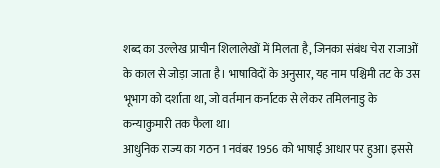शब्द का उल्लेख प्राचीन शिलालेखों में मिलता है, जिनका संबंध चेरा राजाओं के काल से जोड़ा जाता है। भाषाविदों के अनुसार, यह नाम पश्चिमी तट के उस भूभाग को दर्शाता था, जो वर्तमान कर्नाटक से लेकर तमिलनाडु के कन्याकुमारी तक फैला था।
आधुनिक राज्य का गठन 1 नवंबर 1956 को भाषाई आधार पर हुआ। इससे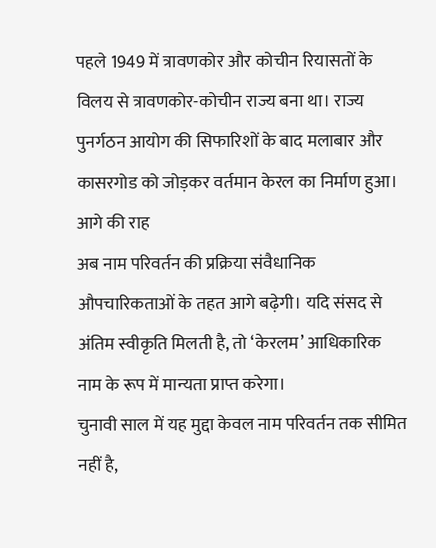पहले 1949 में त्रावणकोर और कोचीन रियासतों के विलय से त्रावणकोर-कोचीन राज्य बना था। राज्य पुनर्गठन आयोग की सिफारिशों के बाद मलाबार और कासरगोड को जोड़कर वर्तमान केरल का निर्माण हुआ।
आगे की राह
अब नाम परिवर्तन की प्रक्रिया संवैधानिक औपचारिकताओं के तहत आगे बढ़ेगी। यदि संसद से अंतिम स्वीकृति मिलती है, तो ‘केरलम’ आधिकारिक नाम के रूप में मान्यता प्राप्त करेगा।
चुनावी साल में यह मुद्दा केवल नाम परिवर्तन तक सीमित नहीं है,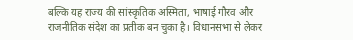बल्कि यह राज्य की सांस्कृतिक अस्मिता, भाषाई गौरव और राजनीतिक संदेश का प्रतीक बन चुका है। विधानसभा से लेकर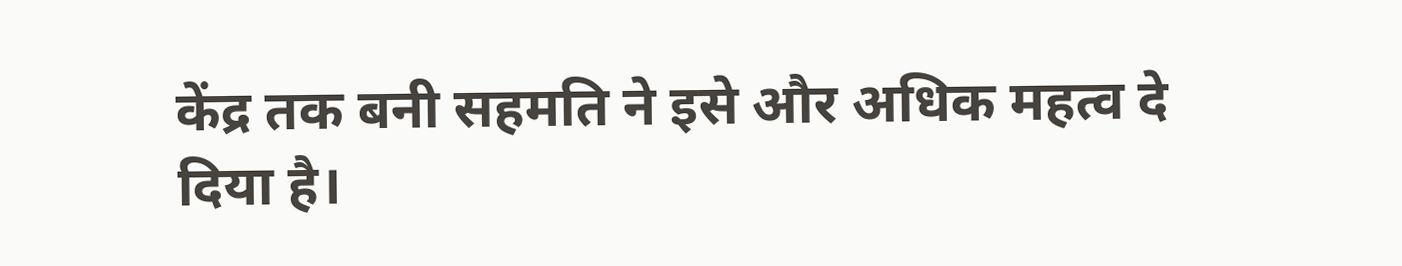केंद्र तक बनी सहमति ने इसे और अधिक महत्व दे दिया है।